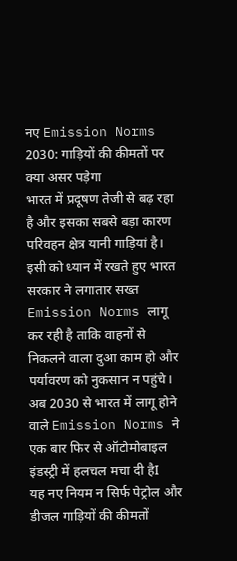नए Emission Norms 2030: गाड़ियों की कीमतों पर क्या असर पड़ेगा
भारत में प्रदूषण तेजी से बढ़ रहा है और इसका सबसे बड़ा कारण परिवहन क्षेत्र यानी गाड़ियां है। इसी को ध्यान में रखते हुए भारत सरकार ने लगातार सख्त Emission Norms लागू कर रही है ताकि वाहनों से निकलने वाला दुआ काम हो और पर्यावरण को नुकसान न पहुंचे। अब 2030 से भारत में लागू होने वाले Emission Norms ने एक बार फिर से ऑटोमोबाइल इंडस्ट्री में हलचल मचा दी हैI
यह नए नियम न सिर्फ पेट्रोल और डीजल गाड़ियों की कीमतों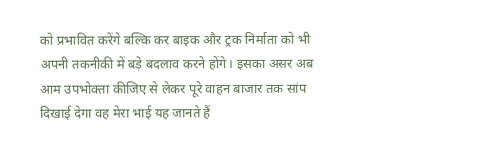को प्रभावित करेंगे बल्कि कर बाइक और ट्रक निर्माता को भी अपनी तकनीकी में बड़े बदलाव करने होंगे। इसका असर अब आम उपभोक्ता कीजिए से लेकर पूरे वाहन बाजार तक सांप दिखाई देगा वह मेरा भाई यह जानते हैं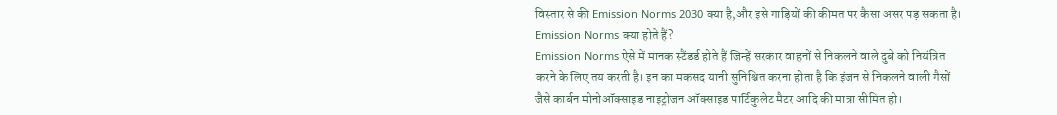विस्तार से की Emission Norms 2030 क्या है,और इसे गाड़ियों की कीमत पर कैसा असर पड़ सकता है।
Emission Norms क्या होते हैं?
Emission Norms ऐसे में मानक स्टैंडर्ड होते हैं जिन्हें सरकार वाहनों से निकलने वाले दुबे को नियंत्रित करने के लिए तय करती है। इन का मकसद यानी सुनिश्चित करना होता है कि इंजन से निकलने वाली गैसों जैसे कार्बन मोनोऑक्साइड नाइट्रोजन ऑक्साइड पार्टिकुलेट मैटर आदि की मात्रा सीमित हो।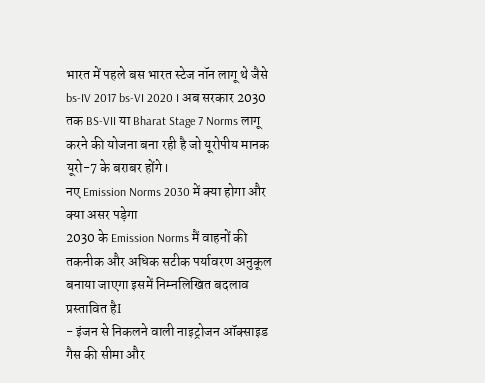भारत में पहले बस भारत स्टेज नॉन लागू थे जैसे bs-IV 2017 bs-VI 2020 I अब सरकार 2030 तक BS-VII या Bharat Stage 7 Norms लागू करने की योजना बना रही है जो यूरोपीय मानक यूरो-7 के बराबर होंगे I
नए Emission Norms 2030 में क्या होगा और क्या असर पड़ेगा
2030 के Emission Norms मैं वाहनों की तकनीक और अधिक सटीक पर्यावरण अनुकूल बनाया जाएगा इसमें निम्नलिखित बदलाव प्रस्तावित हैI
- इंजन से निकलने वाली नाइट्रोजन ऑक्साइड गैस की सीमा और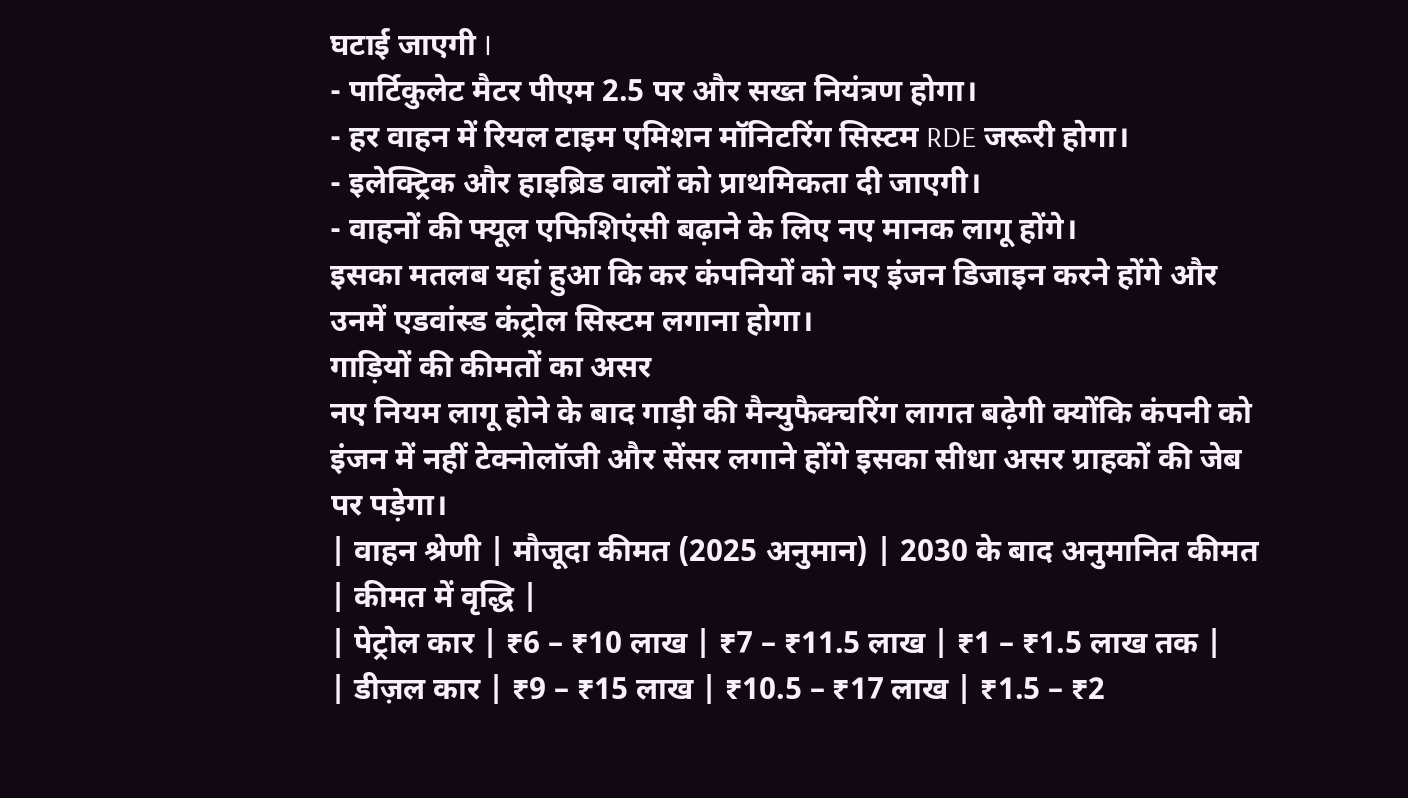घटाई जाएगी I
- पार्टिकुलेट मैटर पीएम 2.5 पर और सख्त नियंत्रण होगा।
- हर वाहन में रियल टाइम एमिशन मॉनिटरिंग सिस्टम RDE जरूरी होगा।
- इलेक्ट्रिक और हाइब्रिड वालों को प्राथमिकता दी जाएगी।
- वाहनों की फ्यूल एफिशिएंसी बढ़ाने के लिए नए मानक लागू होंगे।
इसका मतलब यहां हुआ कि कर कंपनियों को नए इंजन डिजाइन करने होंगे और उनमें एडवांस्ड कंट्रोल सिस्टम लगाना होगा।
गाड़ियों की कीमतों का असर
नए नियम लागू होने के बाद गाड़ी की मैन्युफैक्चरिंग लागत बढ़ेगी क्योंकि कंपनी को इंजन में नहीं टेक्नोलॉजी और सेंसर लगाने होंगे इसका सीधा असर ग्राहकों की जेब पर पड़ेगा।
| वाहन श्रेणी | मौजूदा कीमत (2025 अनुमान) | 2030 के बाद अनुमानित कीमत | कीमत में वृद्धि |
| पेट्रोल कार | ₹6 – ₹10 लाख | ₹7 – ₹11.5 लाख | ₹1 – ₹1.5 लाख तक |
| डीज़ल कार | ₹9 – ₹15 लाख | ₹10.5 – ₹17 लाख | ₹1.5 – ₹2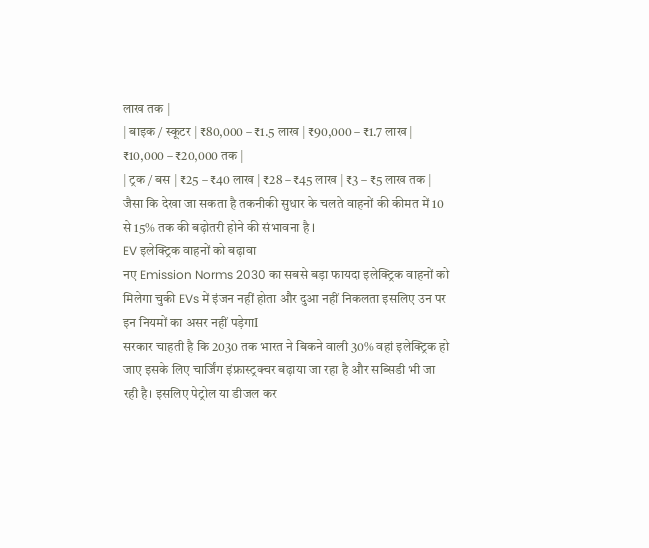लाख तक |
| बाइक / स्कूटर | ₹80,000 – ₹1.5 लाख | ₹90,000 – ₹1.7 लाख | ₹10,000 – ₹20,000 तक |
| ट्रक / बस | ₹25 – ₹40 लाख | ₹28 – ₹45 लाख | ₹3 – ₹5 लाख तक |
जैसा कि देखा जा सकता है तकनीकी सुधार के चलते वाहनों की कीमत में 10 से 15% तक की बढ़ोतरी होने की संभावना है I
EV इलेक्ट्रिक वाहनों को बढ़ावा
नए Emission Norms 2030 का सबसे बड़ा फायदा इलेक्ट्रिक वाहनों को मिलेगा चुकी EVs में इंजन नहीं होता और दुआ नहीं निकलता इसलिए उन पर इन नियमों का असर नहीं पड़ेगाI
सरकार चाहती है कि 2030 तक भारत ने बिकने वाली 30% वहां इलेक्ट्रिक हो जाए इसके लिए चार्जिंग इंफ्रास्ट्रक्चर बढ़ाया जा रहा है और सब्सिडी भी जा रही है। इसलिए पेट्रोल या डीजल कर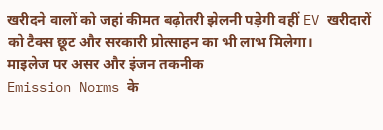खरीदने वालों को जहां कीमत बढ़ोतरी झेलनी पड़ेगी वहीं EV खरीदारों को टैक्स छूट और सरकारी प्रोत्साहन का भी लाभ मिलेगा।
माइलेज पर असर और इंजन तकनीक
Emission Norms के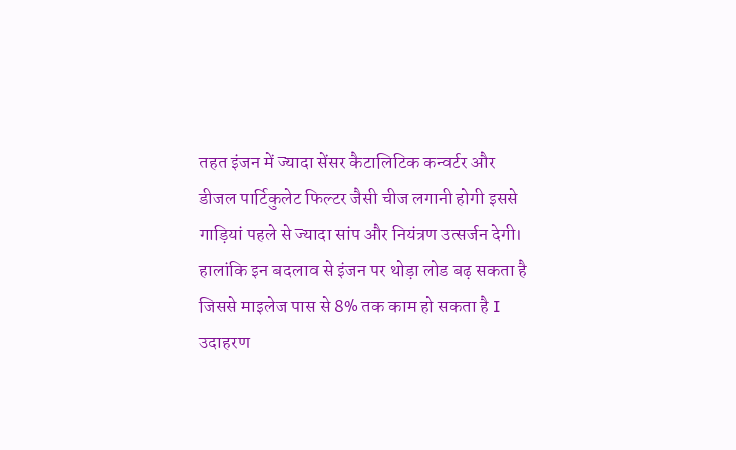तहत इंजन में ज्यादा सेंसर कैटालिटिक कन्वर्टर और डीजल पार्टिकुलेट फिल्टर जैसी चीज लगानी होगी इससे गाड़ियां पहले से ज्यादा सांप और नियंत्रण उत्सर्जन देगी।
हालांकि इन बदलाव से इंजन पर थोड़ा लोड बढ़ सकता है जिससे माइलेज पास से 8% तक काम हो सकता है I
उदाहरण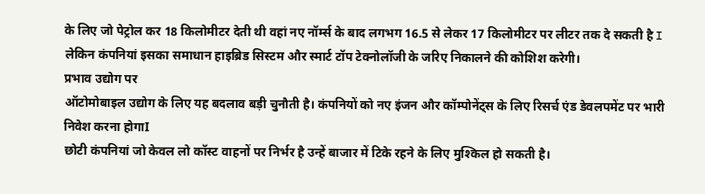के लिए जो पेट्रोल कर 18 किलोमीटर देती थी वहां नए नॉर्म्स के बाद लगभग 16.5 से लेकर 17 किलोमीटर पर लीटर तक दे सकती है I
लेकिन कंपनियां इसका समाधान हाइब्रिड सिस्टम और स्मार्ट टॉप टेक्नोलॉजी के जरिए निकालने की कोशिश करेगी।
प्रभाव उद्योग पर
ऑटोमोबाइल उद्योग के लिए यह बदलाव बड़ी चुनौती है। कंपनियों को नए इंजन और कॉम्पोनेंट्स के लिए रिसर्च एंड डेवलपमेंट पर भारी निवेश करना होगाI
छोटी कंपनियां जो केवल लो कॉस्ट वाहनों पर निर्भर है उन्हें बाजार में टिके रहने के लिए मुश्किल हो सकती है।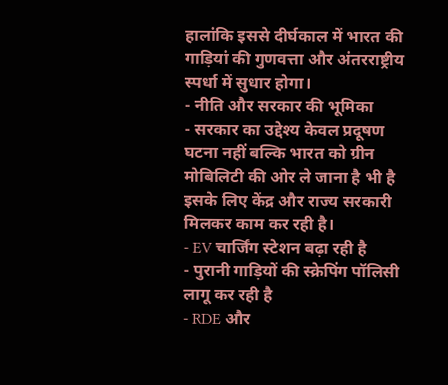हालांकि इससे दीर्घकाल में भारत की गाड़ियां की गुणवत्ता और अंतरराष्ट्रीय स्पर्धा में सुधार होगा।
- नीति और सरकार की भूमिका
- सरकार का उद्देश्य केवल प्रदूषण घटना नहीं बल्कि भारत को ग्रीन मोबिलिटी की ओर ले जाना है भी है इसके लिए केंद्र और राज्य सरकारी मिलकर काम कर रही है।
- EV चार्जिंग स्टेशन बढ़ा रही है
- पुरानी गाड़ियों की स्क्रेपिंग पॉलिसी लागू कर रही है
- RDE और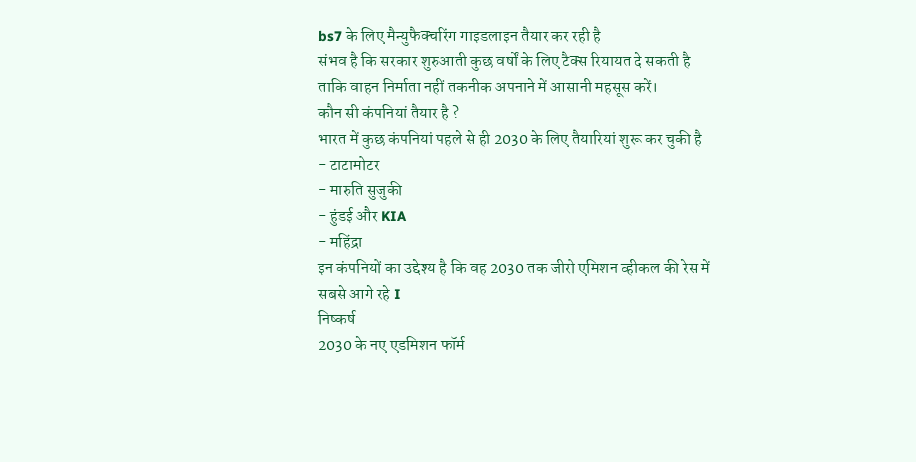bs7 के लिए मैन्युफैक्चरिंग गाइडलाइन तैयार कर रही है
संभव है कि सरकार शुरुआती कुछ वर्षों के लिए टैक्स रियायत दे सकती है ताकि वाहन निर्माता नहीं तकनीक अपनाने में आसानी महसूस करें।
कौन सी कंपनियां तैयार है ?
भारत में कुछ कंपनियां पहले से ही 2030 के लिए तैयारियां शुरू कर चुकी है
- टाटामोटर
- मारुति सुजुकी
- हुंडई और KIA
- महिंद्रा
इन कंपनियों का उद्देश्य है कि वह 2030 तक जीरो एमिशन व्हीकल की रेस में सबसे आगे रहे I
निष्कर्ष
2030 के नए एडमिशन फॉर्म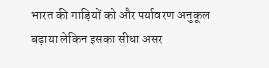भारत की गाड़ियों को और पर्यावरण अनुकूल बढ़ाया लेकिन इसका सीधा असर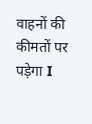वाहनों की कीमतों पर पड़ेगा I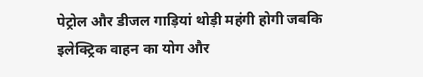पेट्रोल और डीजल गाड़ियां थोड़ी महंगी होगी जबकि इलेक्ट्रिक वाहन का योग और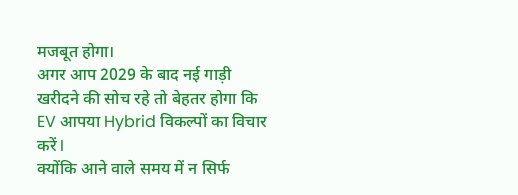मजबूत होगा।
अगर आप 2029 के बाद नई गाड़ी खरीदने की सोच रहे तो बेहतर होगा कि EV आपया Hybrid विकल्पों का विचार करें I
क्योंकि आने वाले समय में न सिर्फ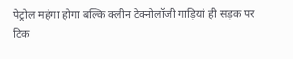पेट्रोल महंगा होगा बल्कि क्लीन टेक्नोलॉजी गाड़ियां ही सड़क पर टिक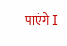पाएंगे I